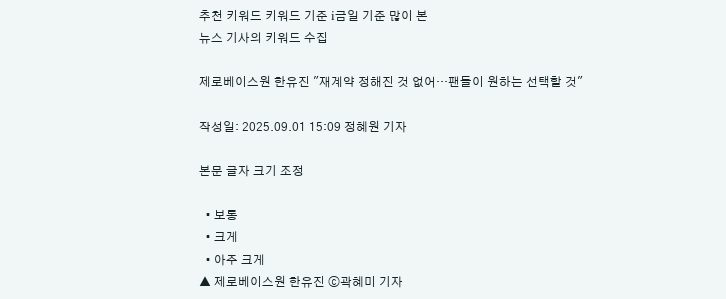추천 키워드 키워드 기준 i금일 기준 많이 본
뉴스 기사의 키워드 수집

제로베이스원 한유진 "재계약 정해진 것 없어…팬들이 원하는 선택할 것"

작성일: 2025.09.01 15:09 정혜원 기자

본문 글자 크기 조정

  • 보통
  • 크게
  • 아주 크게
▲ 제로베이스원 한유진 ⓒ곽혜미 기자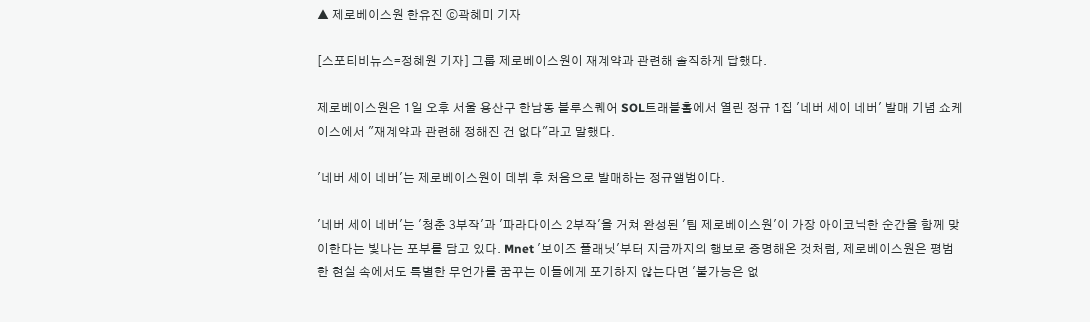▲ 제로베이스원 한유진 ⓒ곽혜미 기자

[스포티비뉴스=정혜원 기자] 그룹 제로베이스원이 재계약과 관련해 솔직하게 답했다.

제로베이스원은 1일 오후 서울 용산구 한남동 블루스퀘어 SOL트래블홀에서 열린 정규 1집 '네버 세이 네버' 발매 기념 쇼케이스에서 "재계약과 관련해 정해진 건 없다"라고 말했다.

'네버 세이 네버'는 제로베이스원이 데뷔 후 처음으로 발매하는 정규앨범이다.

'네버 세이 네버'는 '청춘 3부작'과 '파라다이스 2부작'을 거쳐 완성된 '팀 제로베이스원'이 가장 아이코닉한 순간을 함께 맞이한다는 빛나는 포부를 담고 있다. Mnet '보이즈 플래닛'부터 지금까지의 행보로 증명해온 것처럼, 제로베이스원은 평범한 현실 속에서도 특별한 무언가를 꿈꾸는 이들에게 포기하지 않는다면 '불가능은 없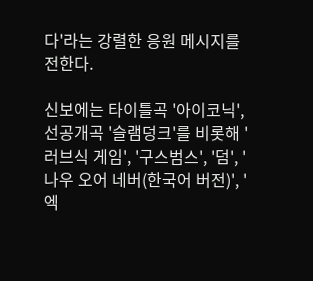다'라는 강렬한 응원 메시지를 전한다.

신보에는 타이틀곡 '아이코닉', 선공개곡 '슬램덩크'를 비롯해 '러브식 게임', '구스범스', '덤', '나우 오어 네버(한국어 버전)', '엑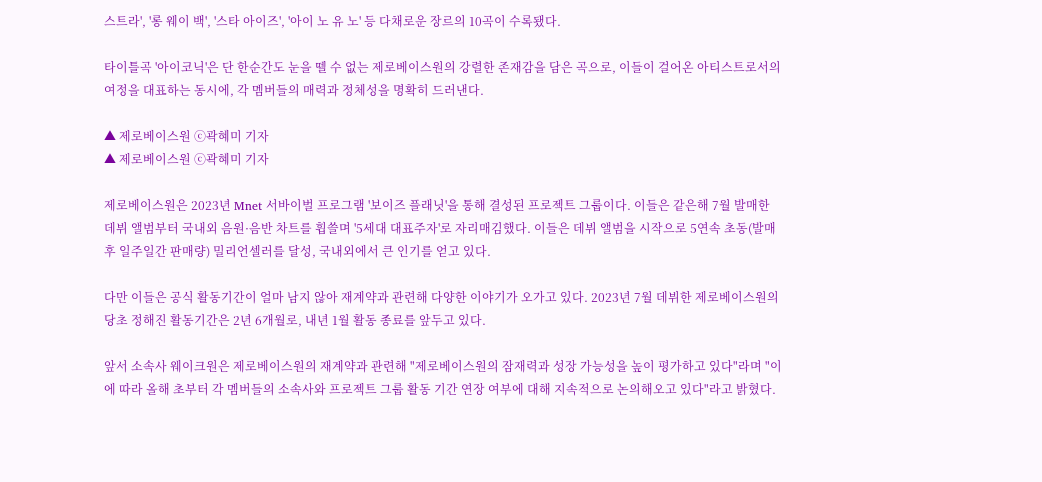스트라', '롱 웨이 백', '스타 아이즈', '아이 노 유 노' 등 다채로운 장르의 10곡이 수록됐다.

타이틀곡 '아이코닉'은 단 한순간도 눈을 뗄 수 없는 제로베이스원의 강렬한 존재감을 담은 곡으로, 이들이 걸어온 아티스트로서의 여정을 대표하는 동시에, 각 멤버들의 매력과 정체성을 명확히 드러낸다.

▲ 제로베이스원 ⓒ곽혜미 기자
▲ 제로베이스원 ⓒ곽혜미 기자

제로베이스원은 2023년 Mnet 서바이벌 프로그램 '보이즈 플래닛'을 통해 결성된 프로젝트 그룹이다. 이들은 같은해 7월 발매한 데뷔 앨범부터 국내외 음원·음반 차트를 휩쓸며 '5세대 대표주자'로 자리매김했다. 이들은 데뷔 앨범을 시작으로 5연속 초동(발매 후 일주일간 판매량) 밀리언셀러를 달성, 국내외에서 큰 인기를 얻고 있다.

다만 이들은 공식 활동기간이 얼마 남지 않아 재계약과 관련해 다양한 이야기가 오가고 있다. 2023년 7월 데뷔한 제로베이스원의 당초 정해진 활동기간은 2년 6개월로, 내년 1월 활동 종료를 앞두고 있다.

앞서 소속사 웨이크원은 제로베이스원의 재계약과 관련해 "제로베이스원의 잠재력과 성장 가능성을 높이 평가하고 있다"라며 "이에 따라 올해 초부터 각 멤버들의 소속사와 프로젝트 그룹 활동 기간 연장 여부에 대해 지속적으로 논의해오고 있다"라고 밝혔다.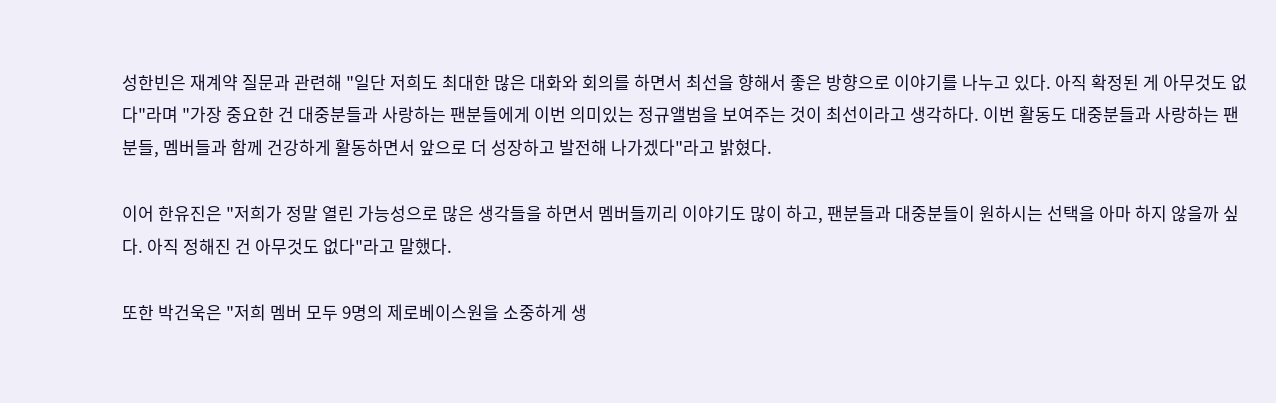성한빈은 재계약 질문과 관련해 "일단 저희도 최대한 많은 대화와 회의를 하면서 최선을 향해서 좋은 방향으로 이야기를 나누고 있다. 아직 확정된 게 아무것도 없다"라며 "가장 중요한 건 대중분들과 사랑하는 팬분들에게 이번 의미있는 정규앨범을 보여주는 것이 최선이라고 생각하다. 이번 활동도 대중분들과 사랑하는 팬분들, 멤버들과 함께 건강하게 활동하면서 앞으로 더 성장하고 발전해 나가겠다"라고 밝혔다.

이어 한유진은 "저희가 정말 열린 가능성으로 많은 생각들을 하면서 멤버들끼리 이야기도 많이 하고, 팬분들과 대중분들이 원하시는 선택을 아마 하지 않을까 싶다. 아직 정해진 건 아무것도 없다"라고 말했다.

또한 박건욱은 "저희 멤버 모두 9명의 제로베이스원을 소중하게 생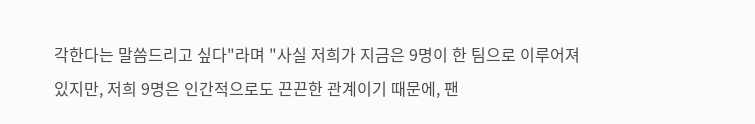각한다는 말씀드리고 싶다"라며 "사실 저희가 지금은 9명이 한 팀으로 이루어져 있지만, 저희 9명은 인간적으로도 끈끈한 관계이기 때문에, 팬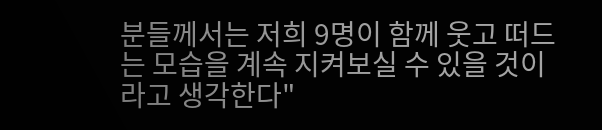분들께서는 저희 9명이 함께 웃고 떠드는 모습을 계속 지켜보실 수 있을 것이라고 생각한다"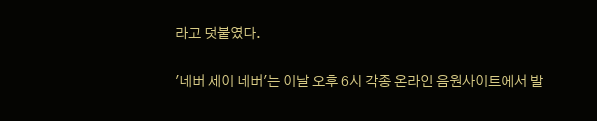라고 덧붙였다.

'네버 세이 네버'는 이날 오후 6시 각종 온라인 음원사이트에서 발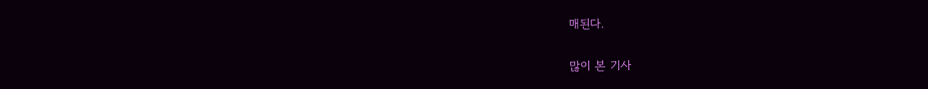매된다.

많이 본 기사